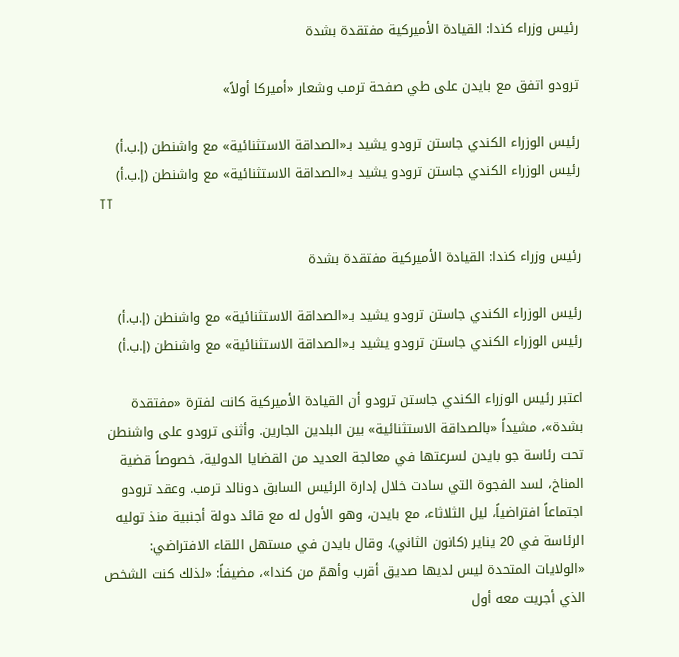رئيس وزراء كندا: القيادة الأميركية مفتقدة بشدة

ترودو اتفق مع بايدن على طي صفحة ترمب وشعار «أميركا أولاً»

رئيس الوزراء الكندي جاستن ترودو يشيد بـ«الصداقة الاستثنائية» مع واشنطن (إ.ب.أ)
رئيس الوزراء الكندي جاستن ترودو يشيد بـ«الصداقة الاستثنائية» مع واشنطن (إ.ب.أ)
TT

رئيس وزراء كندا: القيادة الأميركية مفتقدة بشدة

رئيس الوزراء الكندي جاستن ترودو يشيد بـ«الصداقة الاستثنائية» مع واشنطن (إ.ب.أ)
رئيس الوزراء الكندي جاستن ترودو يشيد بـ«الصداقة الاستثنائية» مع واشنطن (إ.ب.أ)

اعتبر رئيس الوزراء الكندي جاستن ترودو أن القيادة الأميركية كانت لفترة «مفتقدة بشدة»، مشيداً «بالصداقة الاستثنائية» بين البلدين الجارين. وأثنى ترودو على واشنطن تحت رئاسة جو بايدن لسرعتها في معالجة العديد من القضايا الدولية، خصوصاً قضية المناخ، لسد الفجوة التي سادت خلال إدارة الرئيس السابق دونالد ترمب. وعقد ترودو اجتماعاً افتراضياً، ليل الثلاثاء، مع بايدن، وهو الأول له مع قائد دولة أجنبية منذ توليه الرئاسة في 20 يناير (كانون الثاني). وقال بايدن في مستهل اللقاء الافتراضي: «الولايات المتحدة ليس لديها صديق أقرب وأهمّ من كندا»، مضيفاً: «لذلك كنت الشخص الذي أجريت معه أول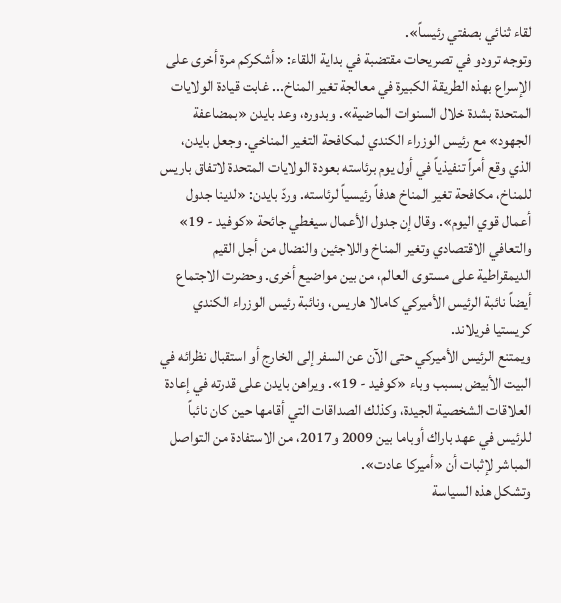لقاء ثنائي بصفتي رئيساً».
وتوجه ترودو في تصريحات مقتضبة في بداية اللقاء: «أشكركم مرة أخرى على الإسراع بهذه الطريقة الكبيرة في معالجة تغير المناخ... غابت قيادة الولايات المتحدة بشدة خلال السنوات الماضية». وبدوره، وعد بايدن «بمضاعفة الجهود» مع رئيس الوزراء الكندي لمكافحة التغير المناخي. وجعل بايدن، الذي وقع أمراً تنفيذياً في أول يوم برئاسته بعودة الولايات المتحدة لاتفاق باريس للمناخ، مكافحة تغير المناخ هدفاً رئيسياً لرئاسته. وردّ بايدن: «لدينا جدول أعمال قوي اليوم». وقال إن جدول الأعمال سيغطي جائحة «كوفيد - 19» والتعافي الاقتصادي وتغير المناخ واللاجئين والنضال من أجل القيم الديمقراطية على مستوى العالم، من بين مواضيع أخرى. وحضرت الاجتماع أيضاً نائبة الرئيس الأميركي كامالا هاريس، ونائبة رئيس الوزراء الكندي كريستيا فريلاند.
ويمتنع الرئيس الأميركي حتى الآن عن السفر إلى الخارج أو استقبال نظرائه في البيت الأبيض بسبب وباء «كوفيد - 19». ويراهن بايدن على قدرته في إعادة العلاقات الشخصية الجيدة، وكذلك الصداقات التي أقامها حين كان نائباً للرئيس في عهد باراك أوباما بين 2009 و2017، من الاستفادة من التواصل المباشر لإثبات أن «أميركا عادت».
وتشكل هذه السياسة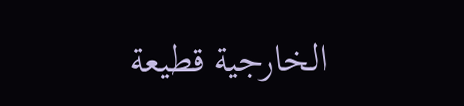الخارجية قطيعة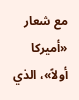مع شعار «أميركا أولاً»، الذي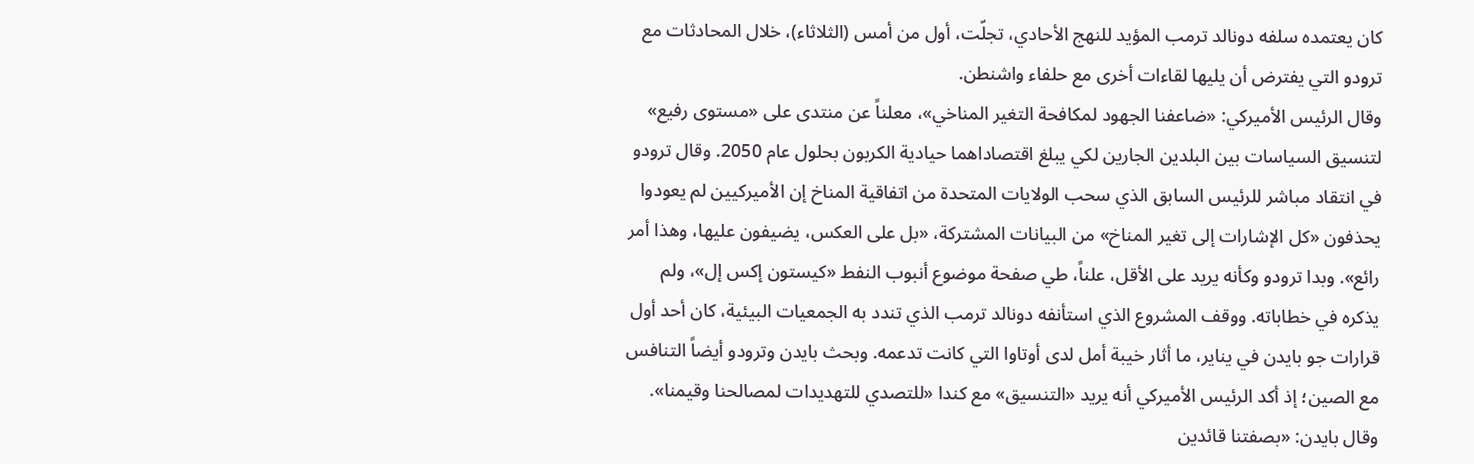كان يعتمده سلفه دونالد ترمب المؤيد للنهج الأحادي، تجلّت، أول من أمس (الثلاثاء)، خلال المحادثات مع ترودو التي يفترض أن يليها لقاءات أخرى مع حلفاء واشنطن.
وقال الرئيس الأميركي: «ضاعفنا الجهود لمكافحة التغير المناخي»، معلناً عن منتدى على «مستوى رفيع» لتنسيق السياسات بين البلدين الجارين لكي يبلغ اقتصاداهما حيادية الكربون بحلول عام 2050. وقال ترودو في انتقاد مباشر للرئيس السابق الذي سحب الولايات المتحدة من اتفاقية المناخ إن الأميركيين لم يعودوا يحذفون «كل الإشارات إلى تغير المناخ» من البيانات المشتركة، «بل على العكس، يضيفون عليها، وهذا أمر رائع». وبدا ترودو وكأنه يريد على الأقل، علناً، طي صفحة موضوع أنبوب النفط «كيستون إكس إل»، ولم يذكره في خطاباته. ووقف المشروع الذي استأنفه دونالد ترمب الذي تندد به الجمعيات البيئية، كان أحد أول قرارات جو بايدن في يناير، ما أثار خيبة أمل لدى أوتاوا التي كانت تدعمه. وبحث بايدن وترودو أيضاً التنافس مع الصين؛ إذ أكد الرئيس الأميركي أنه يريد «التنسيق» مع كندا «للتصدي للتهديدات لمصالحنا وقيمنا». وقال بايدن: «بصفتنا قائدين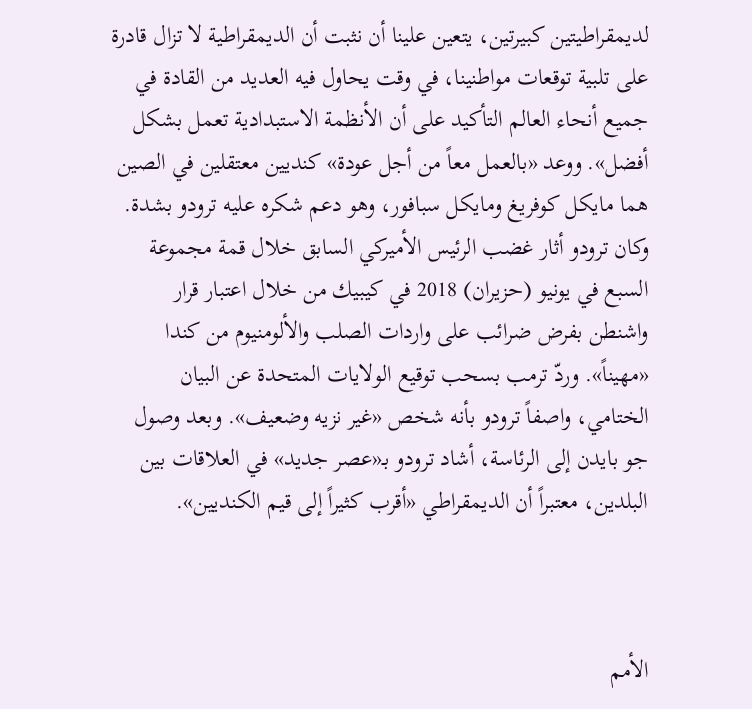لديمقراطيتين كبيرتين، يتعين علينا أن نثبت أن الديمقراطية لا تزال قادرة على تلبية توقعات مواطنينا، في وقت يحاول فيه العديد من القادة في جميع أنحاء العالم التأكيد على أن الأنظمة الاستبدادية تعمل بشكل أفضل». ووعد «بالعمل معاً من أجل عودة» كنديين معتقلين في الصين هما مايكل كوفريغ ومايكل سبافور، وهو دعم شكره عليه ترودو بشدة. وكان ترودو أثار غضب الرئيس الأميركي السابق خلال قمة مجموعة السبع في يونيو (حزيران) 2018 في كيبيك من خلال اعتبار قرار واشنطن بفرض ضرائب على واردات الصلب والألومنيوم من كندا «مهيناً». وردّ ترمب بسحب توقيع الولايات المتحدة عن البيان الختامي، واصفاً ترودو بأنه شخص «غير نزيه وضعيف». وبعد وصول جو بايدن إلى الرئاسة، أشاد ترودو بـ«عصر جديد» في العلاقات بين البلدين، معتبراً أن الديمقراطي «أقرب كثيراً إلى قيم الكنديين».



الأمم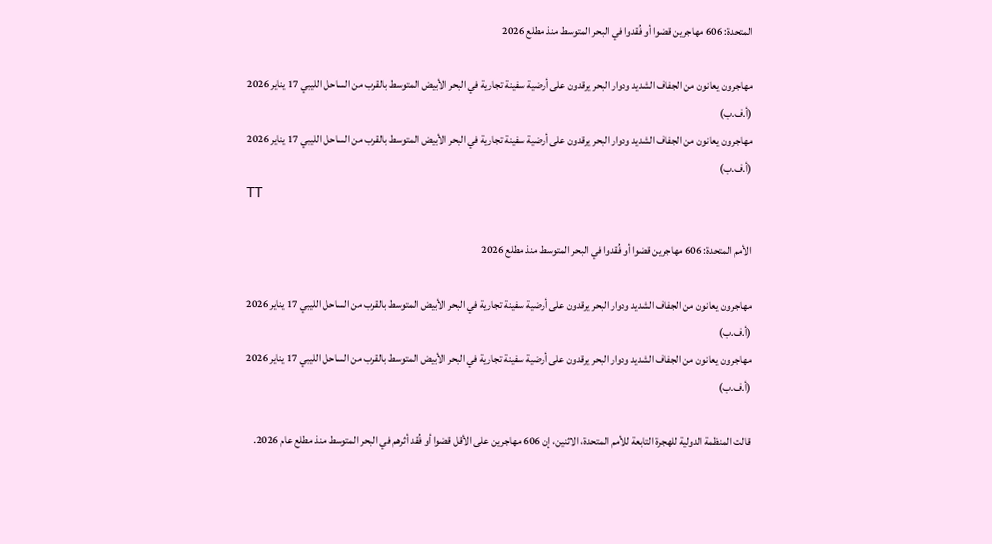المتحدة: 606 مهاجرين قضوا أو فُقدوا في البحر المتوسط منذ مطلع 2026

مهاجرون يعانون من الجفاف الشديد ودوار البحر يرقدون على أرضية سفينة تجارية في البحر الأبيض المتوسط بالقرب من الساحل الليبي 17 يناير 2026 (أ.ف.ب)
مهاجرون يعانون من الجفاف الشديد ودوار البحر يرقدون على أرضية سفينة تجارية في البحر الأبيض المتوسط بالقرب من الساحل الليبي 17 يناير 2026 (أ.ف.ب)
TT

الأمم المتحدة: 606 مهاجرين قضوا أو فُقدوا في البحر المتوسط منذ مطلع 2026

مهاجرون يعانون من الجفاف الشديد ودوار البحر يرقدون على أرضية سفينة تجارية في البحر الأبيض المتوسط بالقرب من الساحل الليبي 17 يناير 2026 (أ.ف.ب)
مهاجرون يعانون من الجفاف الشديد ودوار البحر يرقدون على أرضية سفينة تجارية في البحر الأبيض المتوسط بالقرب من الساحل الليبي 17 يناير 2026 (أ.ف.ب)

قالت المنظمة الدولية للهجرة التابعة للأمم المتحدة، الاثنين، إن 606 مهاجرين على الأقل قضوا أو فُقد أثرهم في البحر المتوسط منذ مطلع عام 2026.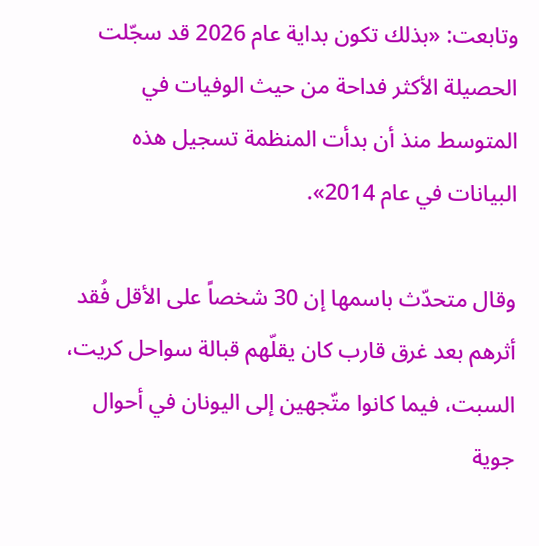وتابعت: «بذلك تكون بداية عام 2026 قد سجّلت الحصيلة الأكثر فداحة من حيث الوفيات في المتوسط منذ أن بدأت المنظمة تسجيل هذه البيانات في عام 2014».

وقال متحدّث باسمها إن 30 شخصاً على الأقل فُقد أثرهم بعد غرق قارب كان يقلّهم قبالة سواحل كريت، السبت، فيما كانوا متّجهين إلى اليونان في أحوال جوية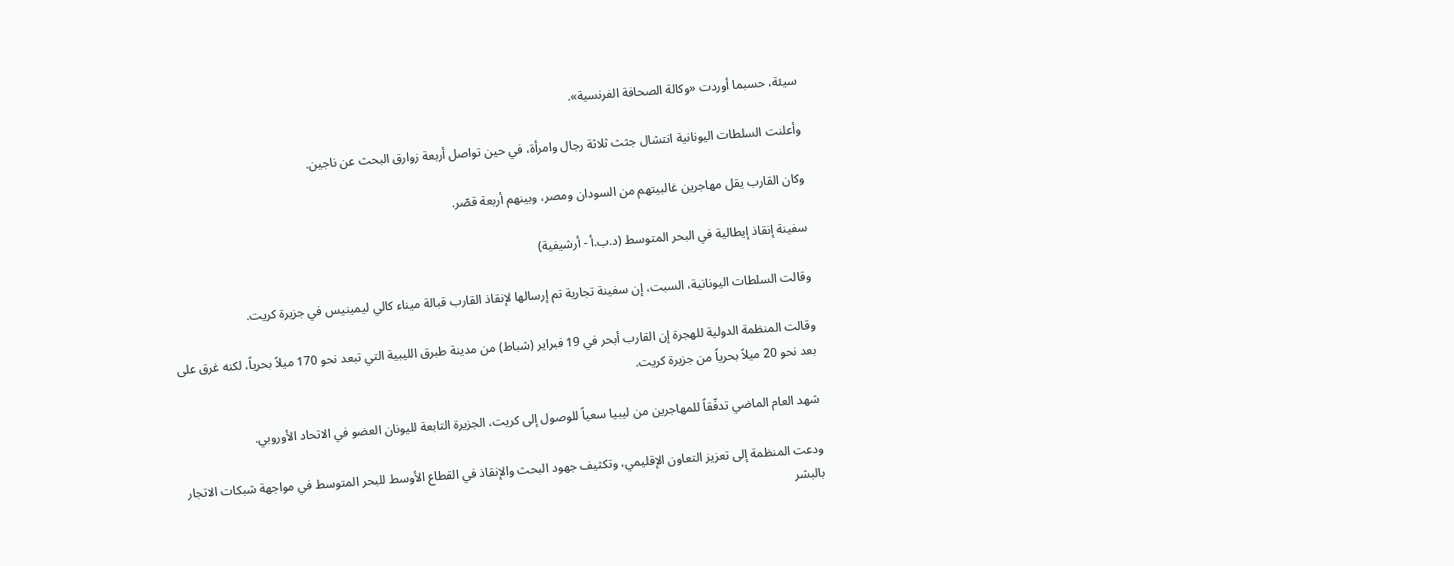سيئة، حسبما أوردت «وكالة الصحافة الفرنسية».

وأعلنت السلطات اليونانية انتشال جثث ثلاثة رجال وامرأة، في حين تواصل أربعة زوارق البحث عن ناجين.

وكان القارب يقل مهاجرين غالبيتهم من السودان ومصر، وبينهم أربعة قصّر.

سفينة إنقاذ إيطالية في البحر المتوسط (د.ب.أ - أرشيفية)

وقالت السلطات اليونانية، السبت، إن سفينة تجارية تم إرسالها لإنقاذ القارب قبالة ميناء كالي ليمينيس في جزيرة كريت.

وقالت المنظمة الدولية للهجرة إن القارب أبحر في 19 فبراير (شباط) من مدينة طبرق الليبية التي تبعد نحو 170 ميلاً بحرياً، لكنه غرق على بعد نحو 20 ميلاً بحرياً من جزيرة كريت.

شهد العام الماضي تدفّقاً للمهاجرين من ليبيا سعياً للوصول إلى كريت، الجزيرة التابعة لليونان العضو في الاتحاد الأوروبي.

ودعت المنظمة إلى تعزيز التعاون الإقليمي، وتكثيف جهود البحث والإنقاذ في القطاع الأوسط للبحر المتوسط في مواجهة شبكات الاتجار بالبشر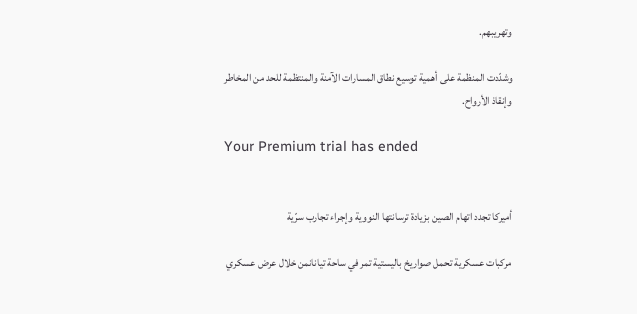وتهريبهم.

وشدّدت المنظمة على أهمية توسيع نطاق المسارات الآمنة والمنتظمة للحد من المخاطر وإنقاذ الأرواح.

Your Premium trial has ended


أميركا تجدد اتهام الصين بزيادة ترسانتها النووية وإجراء تجارب سرّية

مركبات عسكرية تحمل صواريخ باليستية تمر في ساحة تيانانمن خلال عرض عسكري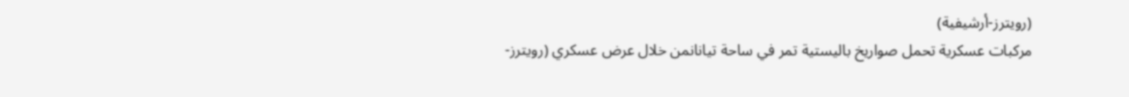(رويترز-أرشيفية)
مركبات عسكرية تحمل صواريخ باليستية تمر في ساحة تيانانمن خلال عرض عسكري (رويترز-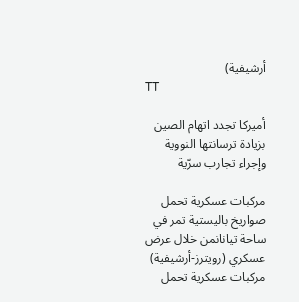أرشيفية)
TT

أميركا تجدد اتهام الصين بزيادة ترسانتها النووية وإجراء تجارب سرّية

مركبات عسكرية تحمل صواريخ باليستية تمر في ساحة تيانانمن خلال عرض عسكري (رويترز-أرشيفية)
مركبات عسكرية تحمل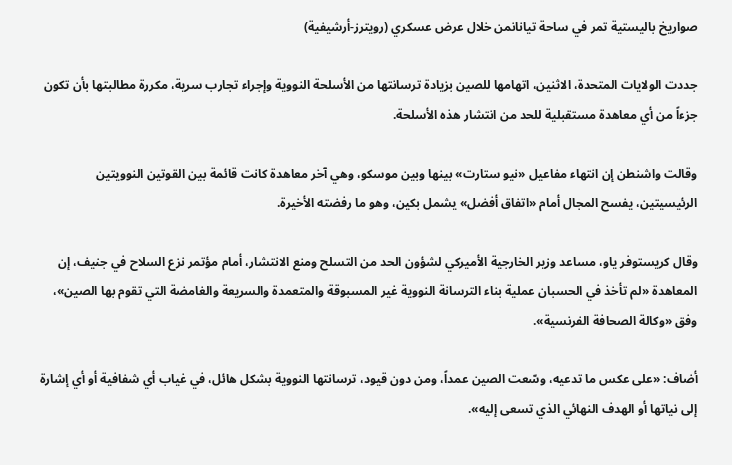صواريخ باليستية تمر في ساحة تيانانمن خلال عرض عسكري (رويترز-أرشيفية)

جددت الولايات المتحدة، الاثنين، اتهامها للصين بزيادة ترسانتها من الأسلحة النووية وإجراء تجارب سرية، مكررة مطالبتها بأن تكون جزءاً من أي معاهدة مستقبلية للحد من انتشار هذه الأسلحة.

وقالت واشنطن إن انتهاء مفاعيل «نيو ستارت» بينها وبين موسكو، وهي آخر معاهدة كانت قائمة بين القوتين النوويتين الرئيسيتين، يفسح المجال أمام «اتفاق أفضل» يشمل بكين، وهو ما رفضته الأخيرة.

وقال كريستوفر ياو، مساعد وزير الخارجية الأميركي لشؤون الحد من التسلح ومنع الانتشار، أمام مؤتمر نزع السلاح في جنيف، إن المعاهدة «لم تأخذ في الحسبان عملية بناء الترسانة النووية غير المسبوقة والمتعمدة والسريعة والغامضة التي تقوم بها الصين»، وفق «وكالة الصحافة الفرنسية».

أضاف: «على عكس ما تدعيه، وسّعت الصين عمداً، ومن دون قيود، ترسانتها النووية بشكل هائل، في غياب أي شفافية أو أي إشارة إلى نياتها أو الهدف النهائي الذي تسعى إليه».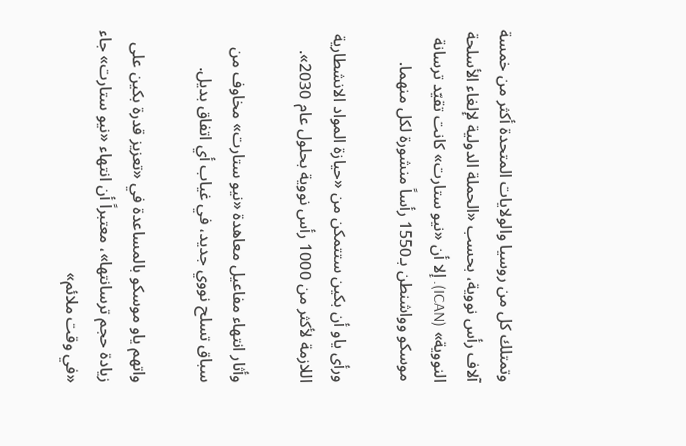وتمتلك كل من روسيا والولايات المتحدة أكثر من خمسة آلاف رأس نووية، بحسب «الحملة الدولية لإلغاء الأسلحة النووية» (ICAN). إلا أن «نيو ستارت» كانت تقيّد ترسانة موسكو وواشنطن بـ1550 رأساً منشورة لكل منهما.

ورأى ياو أن بكين ستتمكن من «حيازة المواد الانشطارية اللازمة لأكثر من 1000 رأس نووية بحلول عام 2030».

وأثار انتهاء مفاعيل معاهدة «نيو ستارت» مخاوف من سباق تسلح نووي جديد، في غياب أي اتفاق بديل.

واتهم ياو موسكو بالمساعدة في «تعزيز قدرة بكين على زيادة حجم ترسانتها»، معتبراً أن انتهاء «نيو ستارت» جاء «في وقت ملائم»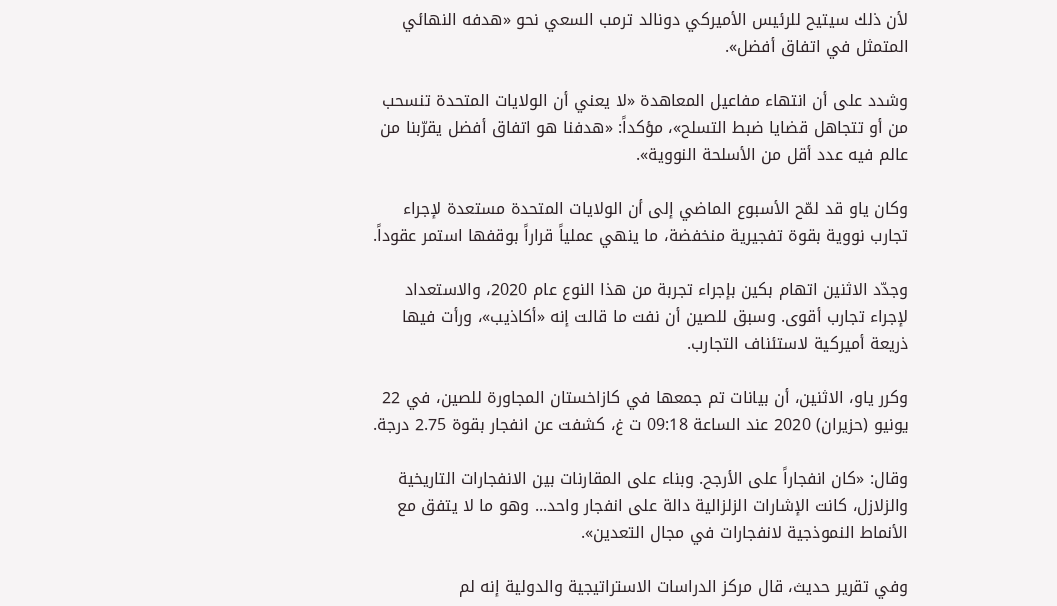لأن ذلك سيتيح للرئيس الأميركي دونالد ترمب السعي نحو «هدفه النهائي المتمثل في اتفاق أفضل».

وشدد على أن انتهاء مفاعيل المعاهدة «لا يعني أن الولايات المتحدة تنسحب من أو تتجاهل قضايا ضبط التسلح»، مؤكداً: «هدفنا هو اتفاق أفضل يقرّبنا من عالم فيه عدد أقل من الأسلحة النووية».

وكان ياو قد لمّح الأسبوع الماضي إلى أن الولايات المتحدة مستعدة لإجراء تجارب نووية بقوة تفجيرية منخفضة، ما ينهي عملياً قراراً بوقفها استمر عقوداً.

وجدّد الاثنين اتهام بكين بإجراء تجربة من هذا النوع عام 2020، والاستعداد لإجراء تجارب أقوى. وسبق للصين أن نفت ما قالت إنه «أكاذيب»، ورأت فيها ذريعة أميركية لاستئناف التجارب.

وكرر ياو، الاثنين، أن بيانات تم جمعها في كازاخستان المجاورة للصين، في 22 يونيو (حزيران) 2020 عند الساعة 09:18 ت غ، كشفت عن انفجار بقوة 2.75 درجة.

وقال: «كان انفجاراً على الأرجح. وبناء على المقارنات بين الانفجارات التاريخية والزلازل، كانت الإشارات الزلزالية دالة على انفجار واحد... وهو ما لا يتفق مع الأنماط النموذجية لانفجارات في مجال التعدين».

وفي تقرير حديث، قال مركز الدراسات الاستراتيجية والدولية إنه لم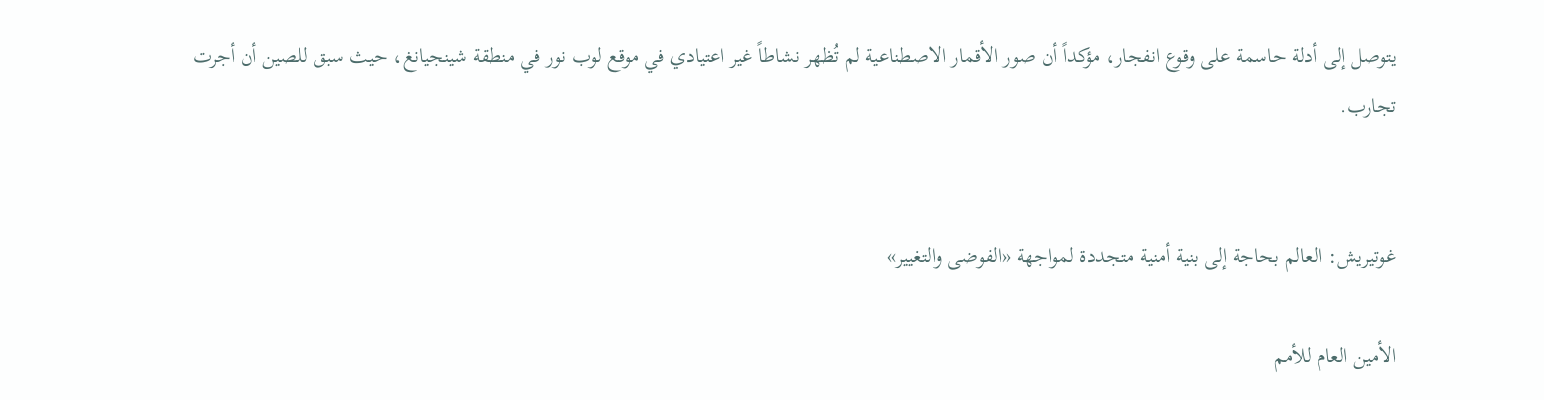يتوصل إلى أدلة حاسمة على وقوع انفجار، مؤكداً أن صور الأقمار الاصطناعية لم تُظهر نشاطاً غير اعتيادي في موقع لوب نور في منطقة شينجيانغ، حيث سبق للصين أن أجرت تجارب.


غوتيريش: العالم بحاجة إلى بنية أمنية متجددة لمواجهة «الفوضى والتغيير»

الأمين العام للأمم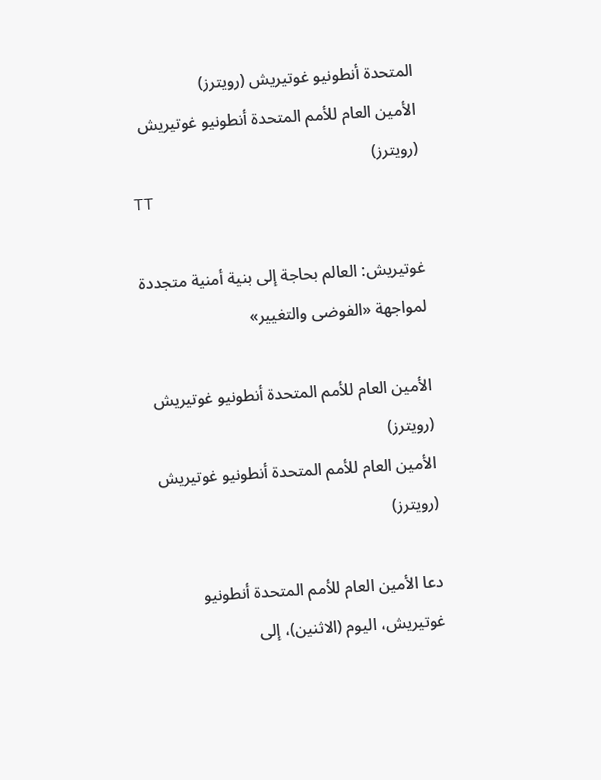المتحدة أنطونيو غوتيريش (رويترز)
الأمين العام للأمم المتحدة أنطونيو غوتيريش (رويترز)
TT

غوتيريش: العالم بحاجة إلى بنية أمنية متجددة لمواجهة «الفوضى والتغيير»

الأمين العام للأمم المتحدة أنطونيو غوتيريش (رويترز)
الأمين العام للأمم المتحدة أنطونيو غوتيريش (رويترز)

دعا الأمين العام للأمم المتحدة أنطونيو غوتيريش، اليوم (الاثنين)، إلى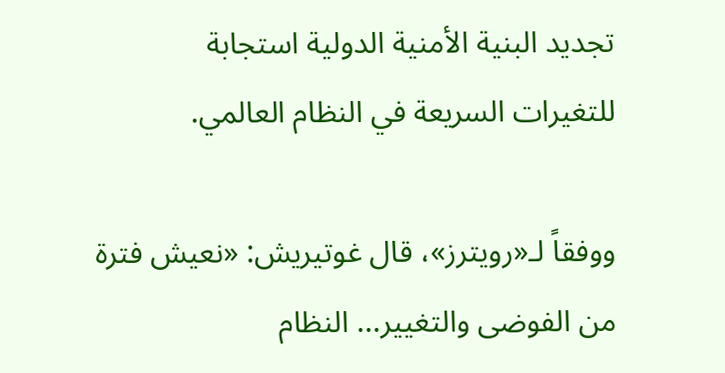تجديد ‌البنية الأمنية الدولية ‌استجابة للتغيرات ‌السريعة في النظام العالمي.

ووفقاً لـ«رويترز»، قال غوتيريش: «نعيش فترة من الفوضى والتغيير... النظام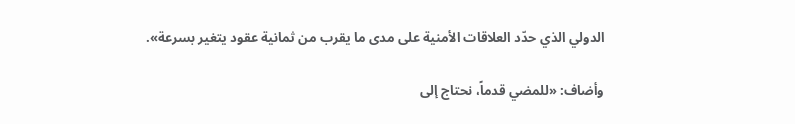الدولي الذي حدّد ‌العلاقات ‌الأمنية على ‌مدى ما ‌يقرب من ثمانية عقود يتغير بسرعة».

وأضاف: «للمضي قدماً، ‌نحتاج إلى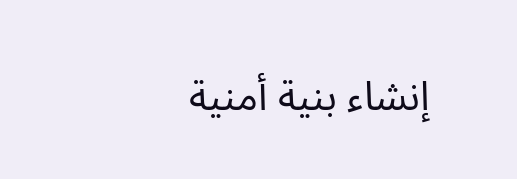إنشاء بنية أمنية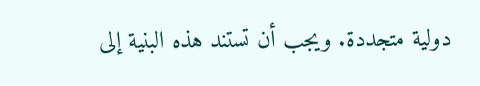دولية متجددة. ويجب أن تستند هذه البنية إلى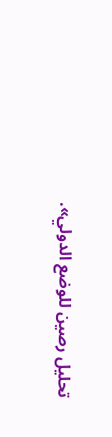تحليل رصين للوضع الدولي».